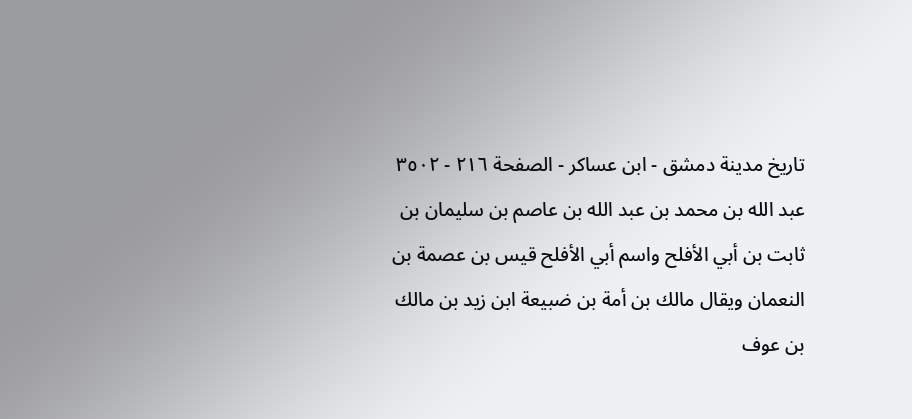تاريخ مدينة دمشق - ابن عساكر - الصفحة ٢١٦ - ٣٥٠٢ عبد الله بن محمد بن عبد الله بن عاصم بن سليمان بن ثابت بن أبي الأفلح واسم أبي الأفلح قيس بن عصمة بن النعمان ويقال مالك بن أمة بن ضبيعة ابن زيد بن مالك بن عوف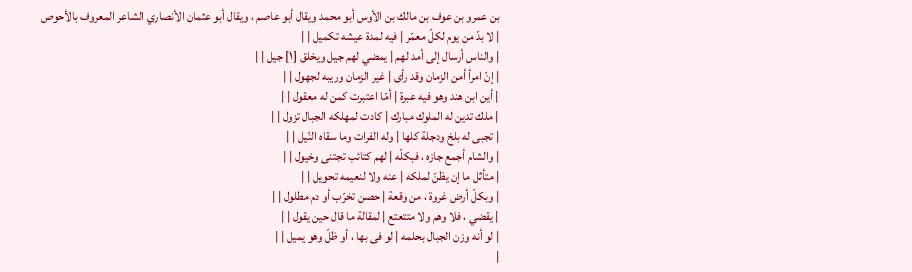بن عمرو بن عوف بن مالك بن الأوس أبو محمد ويقال أبو عاصم ، ويقال أبو عثمان الأنصاري الشاعر المعروف بالأحوص
| لا بدّ من يوم لكلّ معمّر | فيه لمدة عيشه تكميل | |
| والناس أرسال إلى أمد لهم | يمضي لهم جيل ويخلق [١] جيل | |
| إنّ امرأ أمن الزمان وقد رأى | غير الزمان وريبه لجهول | |
| أين ابن هند وهو فيه عبرة | أمّا اعتبرت كمن له معقول | |
| ملك تدين له الملوك مبارك | كادت لمهلكه الجبال تزول | |
| تجبى له بلخ ودجلة كلها | وله الفرات وما سقاه النّيل | |
| والشام أجمع جازه ، فبكلّه | لهم كتائب تجتنى وخيول | |
| متأثل ما إن يظنّ لملكه | عنه ولا لنعيمه تحويل | |
| وبكلّ أرض غروة ، من وقعة | حصن تخرّب أو دم مطلول | |
| يقضي ، فلا وهم ولا متتعتع | لمقالة ما قال حين يقول | |
| لو أنه وزن الجبال بحلمه | لو فى بها ، أو ظلّ وهو يميل | |
|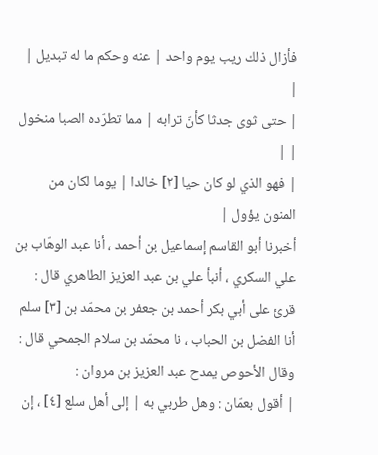فأزال ذلك ريب يوم واحد | عنه وحكم ما له تبديل | |
| حتى ثوى جدثا كأنّ ترابه | مما تطرّده الصبا منخول | |
| فهو الذي لو كان حيا [٢] خالدا | يوما لكان من المنون يؤول |
أخبرنا أبو القاسم إسماعيل بن أحمد ، أنا عبد الوهّاب بن علي السكري ، أنبأ علي بن عبد العزيز الطاهري قال : قرئ على أبي بكر أحمد بن جعفر بن محمّد بن [٣] سلم أنا الفضل بن الحباب ، نا محمّد بن سلام الجمحي قال :
وقال الأحوص يمدح عبد العزيز بن مروان :
| أقول بعمّان : وهل طربي به | إلى أهل سلع [٤] ، إن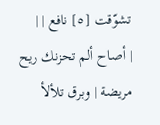تشوّقت [٥] نافع | |
| أصاح ألم تحزنك ريح مريضة | وبرق تلألأ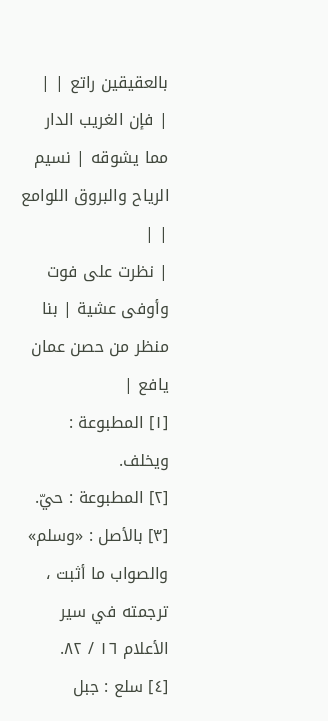بالعقيقين راتع | |
| فإن الغريب الدار مما يشوقه | نسيم الرياح والبروق اللوامع | |
| نظرت على فوت وأوفى عشية | بنا منظر من حصن عمان يافع |
[١] المطبوعة : ويخلف.
[٢] المطبوعة : حيّ.
[٣] بالأصل : «وسلم» والصواب ما أثبت ، ترجمته في سير الأعلام ١٦ / ٨٢.
[٤] سلع : جبل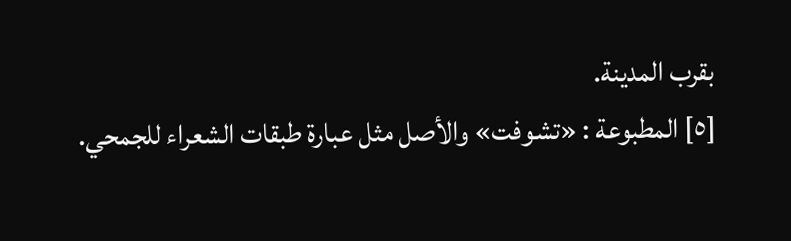بقرب المدينة.
[٥] المطبوعة : «تشوفت» والأصل مثل عبارة طبقات الشعراء للجمحي.